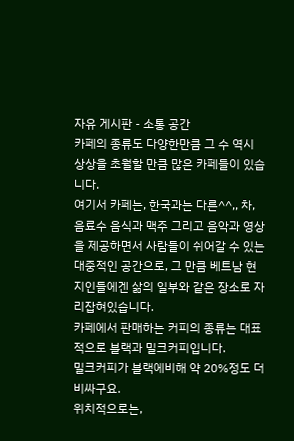자유 게시판 - 소통 공간
카페의 종류도 다양한만큼 그 수 역시 상상을 초월할 만큼 많은 카페들이 있습니다.
여기서 카페는, 한국과는 다른^^,, 차,음료수 음식과 맥주 그리고 음악과 영상을 제공하면서 사람들이 쉬어갈 수 있는 대중적인 공간으로, 그 만큼 베트남 현지인들에겐 삶의 일부와 같은 장소로 자리잡혀있습니다.
카페에서 판매하는 커피의 종류는 대표적으로 블랙과 밀크커피입니다.
밀크커피가 블랙에비해 약 20%정도 더 비싸구요.
위치적으로는,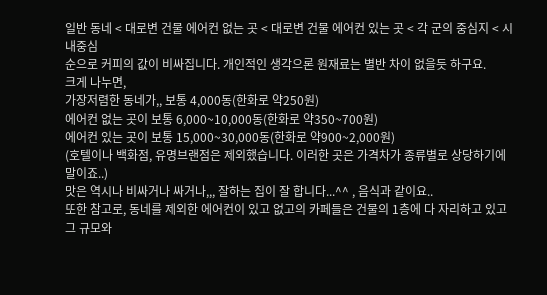일반 동네 < 대로변 건물 에어컨 없는 곳 < 대로변 건물 에어컨 있는 곳 < 각 군의 중심지 < 시내중심
순으로 커피의 값이 비싸집니다. 개인적인 생각으론 원재료는 별반 차이 없을듯 하구요.
크게 나누면,
가장저렴한 동네가,, 보통 4,000동(한화로 약250원)
에어컨 없는 곳이 보통 6,000~10,000동(한화로 약350~700원)
에어컨 있는 곳이 보통 15,000~30,000동(한화로 약900~2,000원)
(호텔이나 백화점, 유명브랜점은 제외했습니다. 이러한 곳은 가격차가 종류별로 상당하기에 말이죠..)
맛은 역시나 비싸거나 싸거나,,, 잘하는 집이 잘 합니다...^^ , 음식과 같이요..
또한 참고로, 동네를 제외한 에어컨이 있고 없고의 카페들은 건물의 1층에 다 자리하고 있고 그 규모와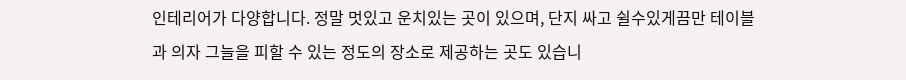인테리어가 다양합니다. 정말 멋있고 운치있는 곳이 있으며, 단지 싸고 쉴수있게끔만 테이블과 의자 그늘을 피할 수 있는 정도의 장소로 제공하는 곳도 있습니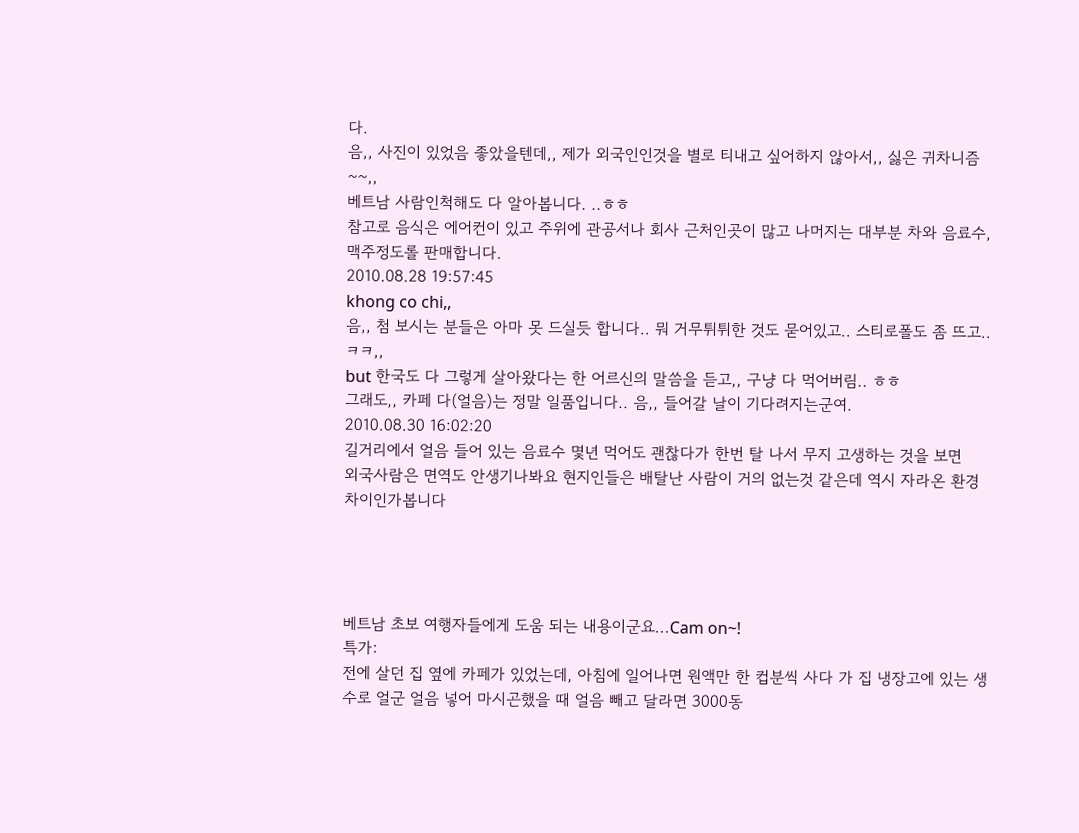다.
음,, 사진이 있었음 좋았을텐데,, 제가 외국인인것을 별로 티내고 싶어하지 않아서,, 싫은 귀차니즘~~,,
베트남 사람인척해도 다 알아봅니다. ..ㅎㅎ
참고로 음식은 에어컨이 있고 주위에 관공서나 회사 근처인곳이 많고 나머지는 대부분 차와 음료수, 맥주정도롤 판매합니다.
2010.08.28 19:57:45
khong co chi,,
음,, 첨 보시는 분들은 아마 못 드실듯 합니다.. 뭐 거무튀튀한 것도 묻어있고.. 스티로폴도 좀 뜨고.. ㅋㅋ,,
but 한국도 다 그렇게 살아왔다는 한 어르신의 말씀을 듣고,, 구냥 다 먹어버림.. ㅎㅎ
그래도,, 카페 다(얼음)는 정말 일품입니다.. 음,, 들어갈 날이 기다려지는군여.
2010.08.30 16:02:20
길거리에서 얼음 들어 있는 음료수 몇년 먹어도 괜찮다가 한번 탈 나서 무지 고생하는 것을 보면
외국사람은 면역도 안생기나봐요 현지인들은 배탈난 사람이 거의 없는것 같은데 역시 자라온 환경
차이인가봅니다




베트남 초보 여행자들에게 도움 되는 내용이군요...Cam on~!
특가:
전에 살던 집 옆에 카페가 있었는데, 아침에 일어나면 원액만 한 컵분씩 사다 가 집 냉장고에 있는 생수로 얼군 얼음 넣어 마시곤했을 때 얼음 빼고 달라면 3000동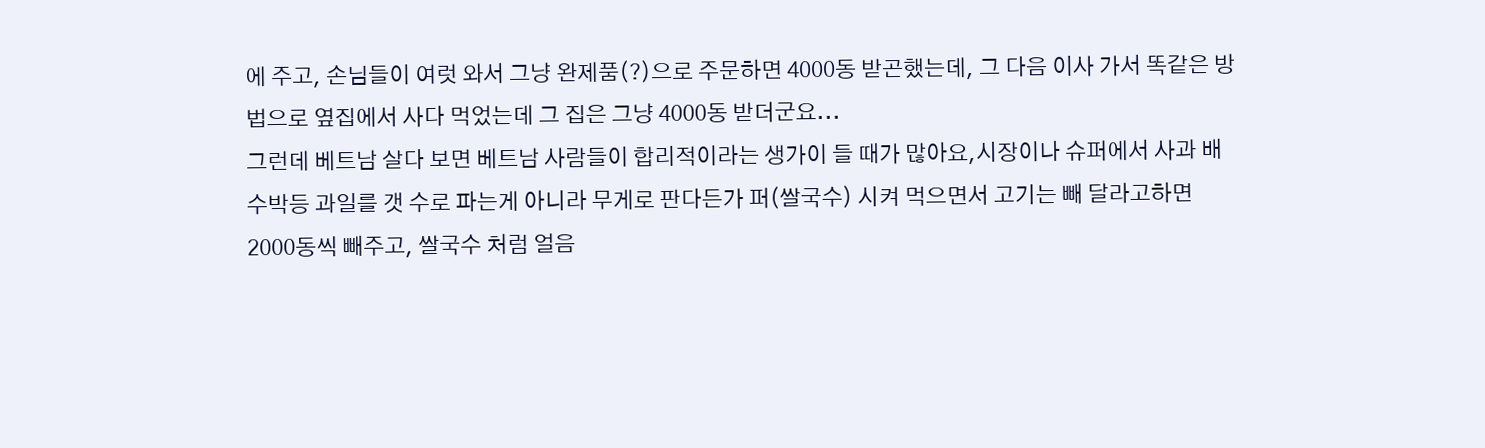에 주고, 손님들이 여럿 와서 그냥 완제품(?)으로 주문하면 4000동 받곤했는데, 그 다음 이사 가서 똑같은 방법으로 옆집에서 사다 먹었는데 그 집은 그냥 4000동 받더군요...
그런데 베트남 살다 보면 베트남 사람들이 합리적이라는 생가이 들 때가 많아요,시장이나 슈퍼에서 사과 배 수박등 과일를 갯 수로 파는게 아니라 무게로 판다든가 퍼(쌀국수) 시켜 먹으면서 고기는 빼 달라고하면 2000동씩 빼주고, 쌀국수 처럼 얼음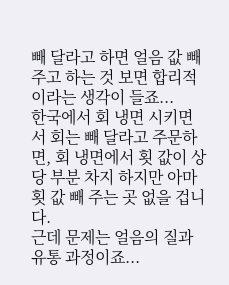빼 달라고 하면 얼음 값 빼주고 하는 것 보면 합리적이라는 생각이 들죠...
한국에서 회 냉면 시키면서 회는 빼 달라고 주문하면, 회 냉면에서 횟 값이 상당 부분 차지 하지만 아마 횟 값 빼 주는 곳 없을 겁니다.
근데 문제는 얼음의 질과 유통 과정이죠...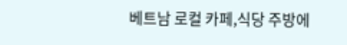베트남 로컬 카페,식당 주방에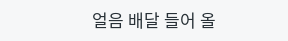얼음 배달 들어 올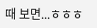때 보면...ㅎㅎㅎ